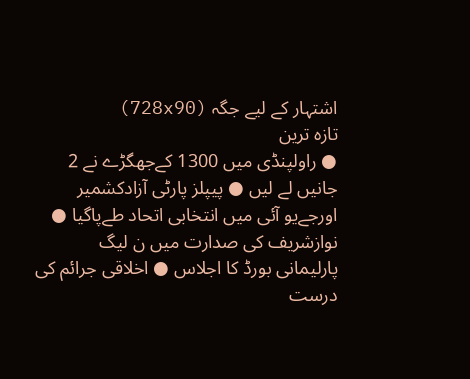اشتہار کے لیے جگہ (728x90)
تازہ ترین
● راولپنڈی میں 1300 کےجھگڑے نے 2 جانیں لے لیں ● پیپلز پارٹی آزادکشمیر اورجےیو آئی میں انتخابی اتحاد طےپاگیا ● نوازشریف کی صدارت میں ن لیگ پارلیمانی بورڈ کا اجلاس ● اخلاقی جرائم کی درست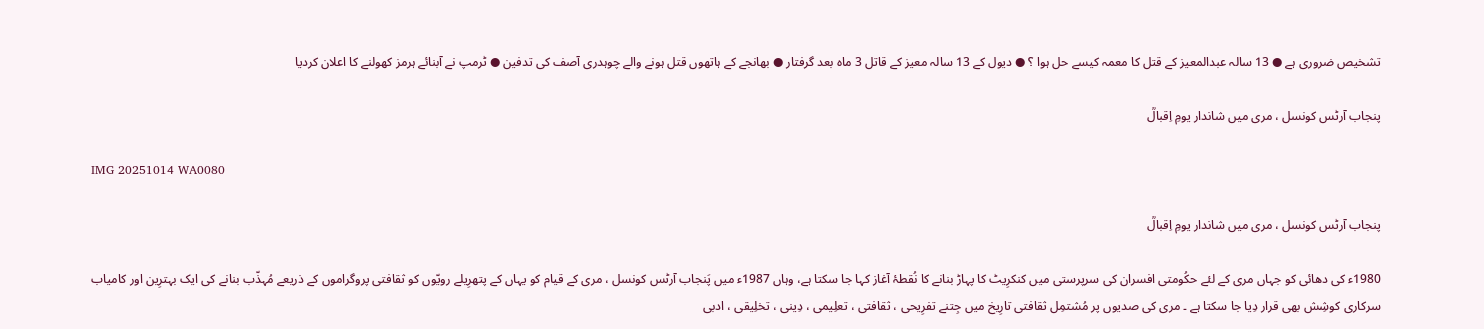تشخیص ضروری ہے ● 13 سالہ عبدالمعیز کے قتل کا معمہ کیسے حل ہوا ؟ ● دیول کے 13 سالہ معیز کے قاتل 3 ماہ بعد گرفتار ● بھانجے کے ہاتھوں قتل ہونے والے چوہدری آصف کی تدفین ● ٹرمپ نے آبنائے ہرمز کھولنے کا اعلان کردیا

پنجاب آرٹس کونسل ، مری میں شاندار یومِ اِقبالؒ

IMG 20251014 WA0080

پنجاب آرٹس کونسل ، مری میں شاندار یومِ اِقبالؒ

1980ء کی دھائی کو جہاں مری کے لئے حکُومتی افسران کی سرپرستی میں کنکرِیٹ کا پہاڑ بنانے کا نُقطۂ آغاز کہا جا سکتا ہے، وہاں 1987ء میں پَنجاب آرٹس کونسل ، مری کے قیام کو یہاں کے پتھرِیلے رویّوں کو ثقافتی پروگراموں کے ذریعے مُہذّب بنانے کی ایک بہترِین اور کامیاب سرکاری کوشِش بھی قرار دِیا جا سکتا ہے ۔ مری کی صدیوں پر مُشتمِل ثقافتی تارِیخ میں جِتنے تفرِیحی ، ثقافتی ، تعلِیمی ، دِینی ، تخلِیقی ، ادبی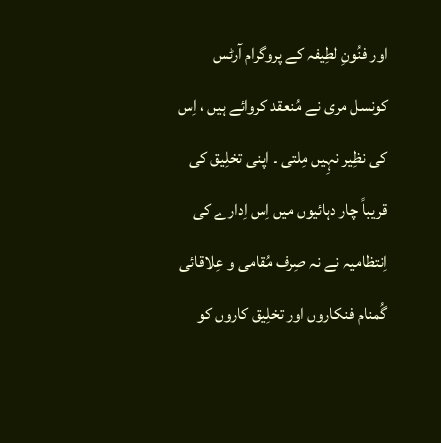اور فنُونِ لطِیفہ کے پروگرام آرٹس کونسل مری نے مُنعقد کروائے ہیں ، اِس کی نظِیر نہِیں مِلتی ۔ اپنی تخلِیق کی قریباً چار دہائیوں میں اِس اِدارے کی اِنتظامیہ نے نہ صِرف مُقامی و عِلاقائی گُمنام فنکاروں اور تخلِیق کاروں کو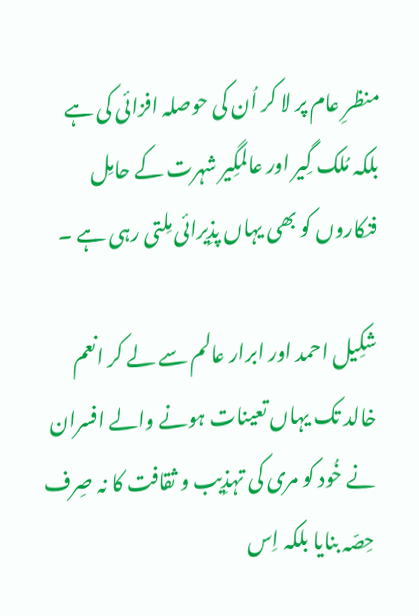منظرِ عام پر لا کر اُن کی حوصلہ افزائی کی ہے بلکہ مُلک گِیر اور عالمگِیر شہرت کے حامِل فنکاروں کو بھی یہاں پذِیرائی مِلتی رہی ہے ۔

شکِیل احمد اور ابرار عالم سے لے کر انعم خالد تک یہاں تعینات ہونے والے افسران نے خُود کو مری کی تہذِیب و ثقافت کا نہ صِرف حِصّہ بنایا بلکہ اِس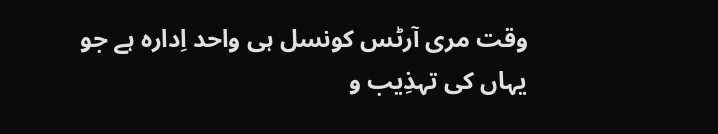وقت مری آرٹس کونسل ہی واحد اِدارہ ہے جو یہاں کی تہذِیب و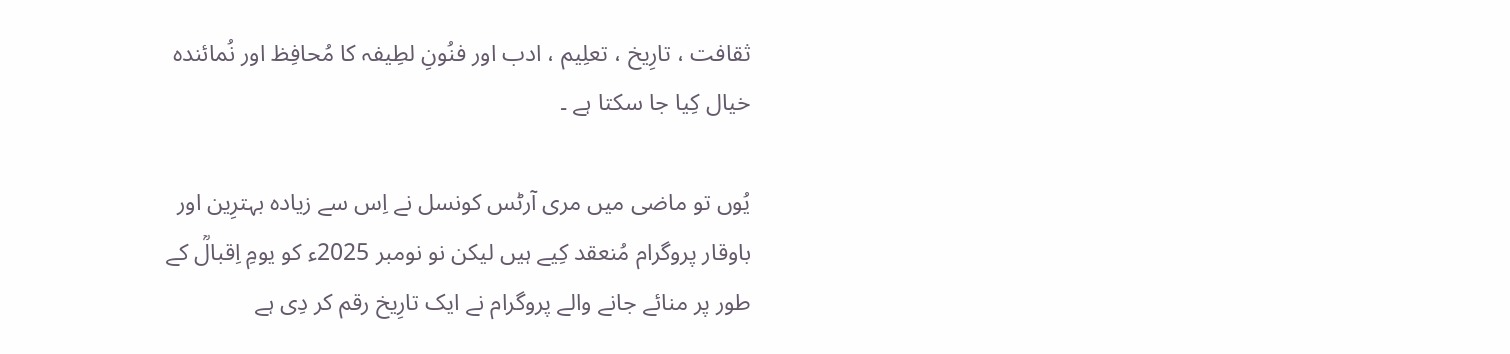ثقافت ، تارِیخ ، تعلِیم ، ادب اور فنُونِ لطِیفہ کا مُحافِظ اور نُمائندہ خیال کِیا جا سکتا ہے ۔

یُوں تو ماضی میں مری آرٹس کونسل نے اِس سے زیادہ بہترِین اور باوقار پروگرام مُنعقد کِیے ہیں لیکن نو نومبر 2025ء کو یومِ اِقبالؒ کے طور پر منائے جانے والے پروگرام نے ایک تارِیخ رقم کر دِی ہے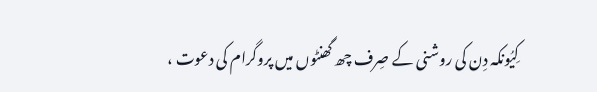کِیُونکہ دِن کی روشنی کے صِرف چھ گھنٹوں میں پروگرام کی دعوت ،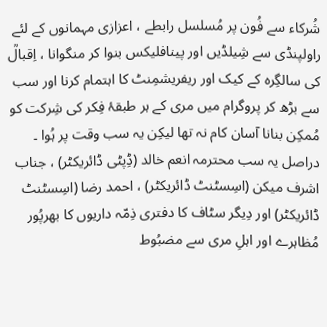شُرکاء سے فُون پر مُسلسل رابطے ، اعزازی مہمانوں کے لئے راولپنڈی سے شِیلڈیں اور پینافلیکس بنوا کر منگوانا ، اِقبالؒ کی سالگِرہ کے کیک اور ریفریشمِنٹ کا اہتمام کرنا اور سب سے بڑھ کر پروگرام میں مری کے ہر طبقۂ فِکر کی شِرکت کو مُمکِن بنانا آسان کام نہ تھا لیکِن یہ سب وقت پر ہُوا ۔ دراصل یہ سب محترمہ انعم خالد (ڈِپٹی ڈائریکٹر) ، جناب اشرف میکن (اسِسٹنٹ ڈائریکٹر) ، احمد رضا (اسِسٹنٹ ڈائریکٹر) اور دِیگر سٹاف کا دفتری ذِمّہ داریوں کا بھرپُور مُظاہرے اور اہلِ مری سے مضبُوط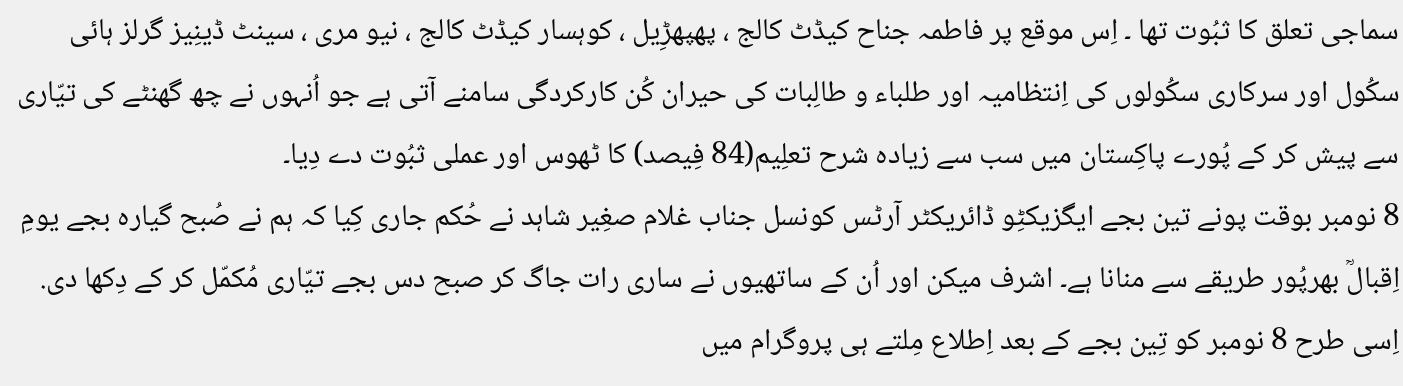سماجی تعلق کا ثبُوت تھا ۔ اِس موقع پر فاطمہ جناح کیڈٹ کالج ، پھپھڑِیل ، کوہسار کیڈٹ کالج ، نیو مری ، سینٹ ڈینِیز گرلز ہائی سکُول اور سرکاری سکُولوں کی اِنتظامیہ اور طلباء و طالِبات کی حیران کُن کارکردگی سامنے آتی ہے جو اُنہوں نے چھ گھنٹے کی تیّاری سے پیش کر کے پُورے پاکِستان میں سب سے زیادہ شرح تعلِیم(84 فِیصد) کا ٹھوس اور عملی ثبُوت دے دِیا۔
8 نومبر بوقت پونے تین بجے ایگزیکٹِو ڈائریکٹر آرٹس کونسل جناب غلام صغِیر شاہد نے حُکم جاری کِیا کہ ہم نے صُبح گیارہ بجے یومِ اِقبالؒ بھرپُور طریقے سے منانا ہے۔ اشرف میکن اور اُن کے ساتھیوں نے ساری رات جاگ کر صبح دس بجے تیّاری مُکمّل کر کے دِکھا دی. اِسی طرح 8 نومبر کو تِین بجے کے بعد اِطلاع مِلتے ہی پروگرام میں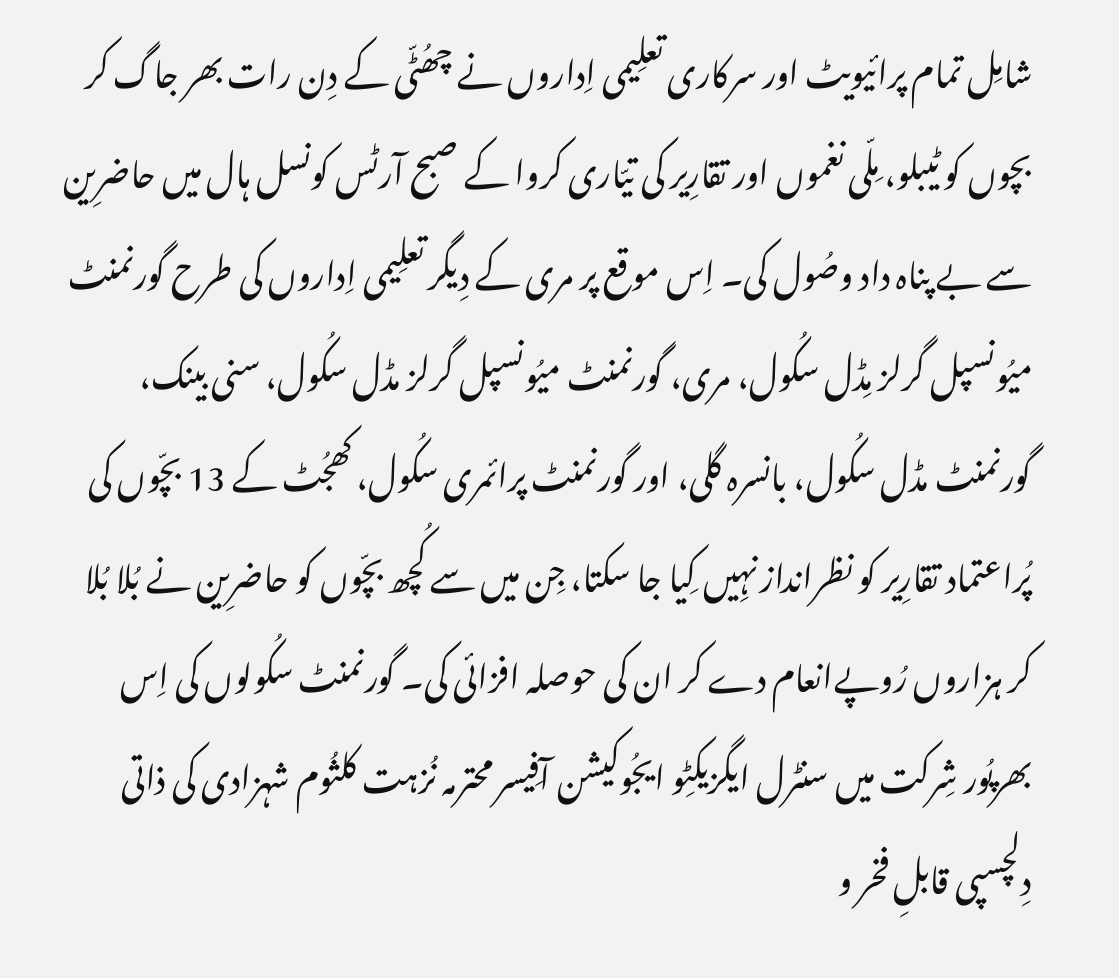شامِل تمام پرائیویٹ اور سرکاری تعلِیمی اِداروں نے چھُٹّی کے دِن رات بھر جاگ کر بچوں کو ٹیبلو، مِلّی نغموں اور تقارِیر کی تیّاری کروا کے صبح آرٹس کونسل ہال میں حاضرِین سے بے پناہ داد وصُول کی۔ اِس موقع پر مری کے دِیگر تعلِیمی اِداروں کی طرح گورنمنٹ میُونسپل گرلز مِڈل سکُول، مری، گورنمنٹ میُونسپل گرلز مڈل سکُول، سنی بینک، گورنمنٹ مڈل سکُول، بانسرہ گلی، اور گورنمنٹ پرائمری سکُول، کھجُٹ کے 13 بچّوں کی پُراعتماد تقارِیر کو نظرانداز نہِیں کِیا جا سکتا، جِن میں سے کُچھ بچّوں کو حاضرِین نے بُلا بُلا کر ہزاروں رُوپےانعام دے کر ان کی حوصلہ افزائی کی۔ گورنمنٹ سکُولوں کی اِس بھرپُور شِرکت میں سنٹرل ایگزیکٹِو ایجُوکیشن آفِیسر محترمہ نُزہت کلثُوم شہزادی کی ذاتی دِلچسپی قابلِ فخر و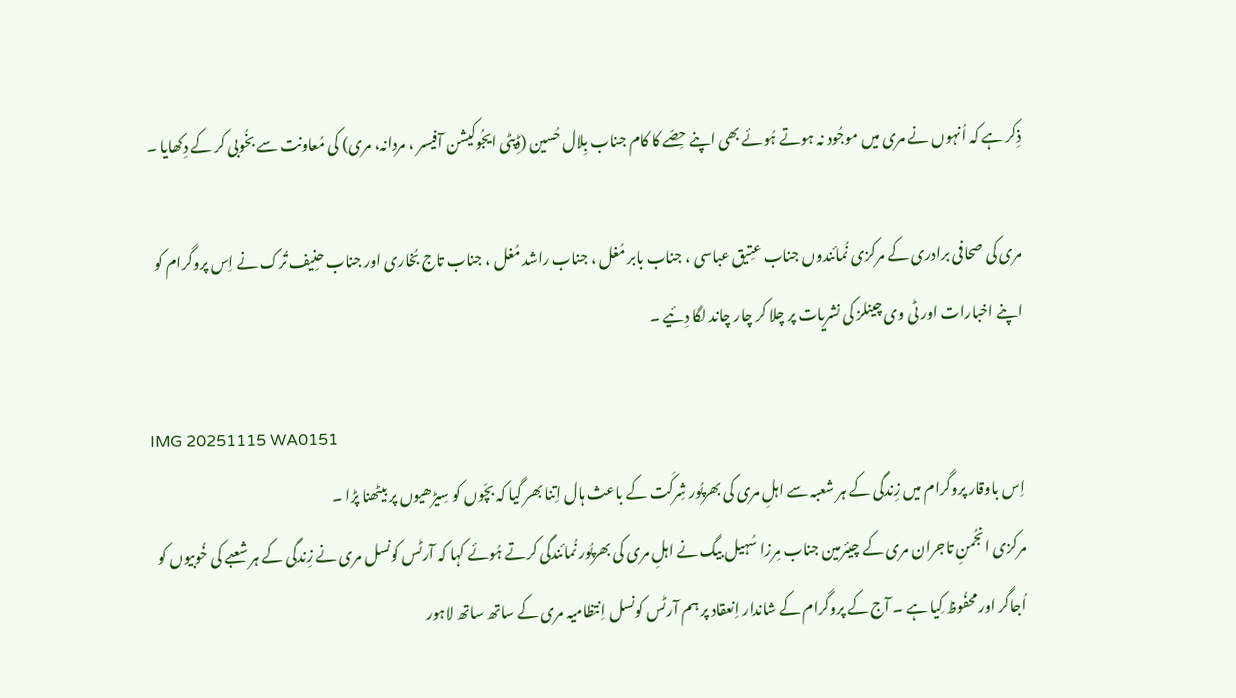ذِکر ہے کہ اُنہوں نے مری میں موجُود نہ ہوتے ہُوئے بھی اپنے حِصّے کا کام جناب بِلال حُسین (ڈِپٹی ایجُوکیشن آفیسر ، مردانہ، مری) کی مُعاونت سے بخُوبی کر کے دِکھایا ۔

مری کی صحافی برادری کے مرکزی نُمائندوں جناب عتِیق عباسی ، جناب بابر مُغل ، جناب راشد مُغل ، جناب تاج بُخاری اور جناب حنِیف تُرک نے اِس پروگرام کو اپنے اخبارات اور ٹی وی چینلز کی نشریات پر چلا کر چار چاند لگا دِئیے ۔

IMG 20251115 WA0151
اِس باوقار پروگرام میں زِندگی کے ہر شعبہ سے اہلِ مری کی بھرپُور شِرکَت کے باعث ہال اِتنا بھر گیا کہ بچّوں کو سِیڑھیوں پر بیٹھنا پڑا ۔
مرکزی انجُمنِ تاجران مری کے چیئرمین جناب مِرزا سُہیل بیگ نے اہلِ مری کی بھرپُور نُمائندگی کرتے ہُوئے کہا کہ آرٹس کونسل مری نے زِندگی کے ہر شعبے کی خُوبیوں کو اُجاگر اور محفُوظ کِیا ہے ۔ آج کے پروگرام کے شاندار اِنعقاد پر ہم آرٹس کونسل اِنتظامیہ مری کے ساتھ ساتھ لاہور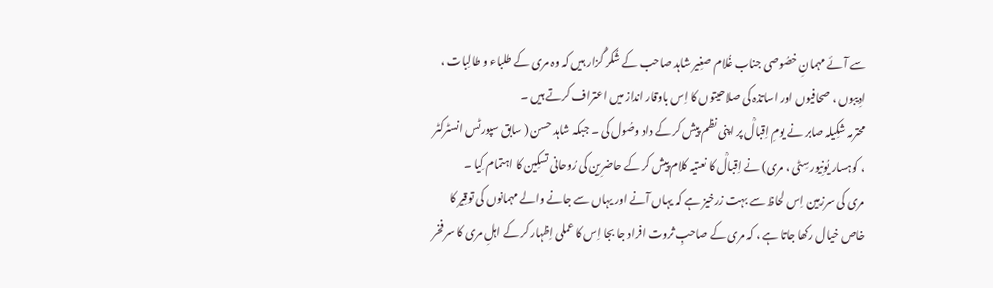سے آئے مہمانِ خصُوصی جناب غُلام صغِیر شاہد صاحب کے شُکر گُزار ہیں کہ وہ مری کے طلباء و طالِبات ، ادِیبوں ، صحافیوں اور اساتذہ کی صلاحیتوں کا اِس باوقار انداز میں اعتراف کرتے ہیں ۔
محترمہ شکِیلہ صابر نے یومِ اِقبالؒ پر اپنی نظم پیش کر کے داد وصُول کی ۔ جبکہ شاہد حسن ( سابق سپورٹس انسٹرکٹر ، کوہسار یُونِیورسِٹی ، مری) نے اِقبالؒ کا نعتیہ کلام پیش کر کے حاضرِین کی رُوحانی تسکِین کا اہتمام کِیا ۔
مری کی سرزمِین اِس لحاظ سے بہت زرخیز ہے کہ یہاں آنے اور یہاں سے جانے والے مہمانوں کی توقِیر کا خاص خیال رکھا جاتا ہے ، کہ مری کے صاحبِ ثروت افراد جا بجا اِس کا عملی اِظہار کر کے اہلِ مری کا سر فخر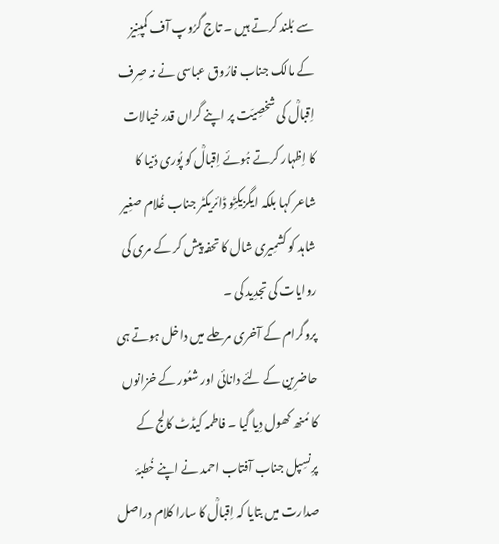سے بُلند کرتے ہیں ۔ تاج گرُوپ آف کمپنِیز کے مالک جناب فارُوق عباسی نے نہ صِرف اِقبالؒ کی شخصِیّت پر اپنے گراں قدر خیالات کا اِظہار کرتے ہُوئے اِقبالؒ کو پُوری دُنیا کا شاعر کہا بلکہ ایگزیکٹِو ڈائریکٹر جناب غُلام صغِیر شاہد کو کشمِیری شال کا تحفہ پیش کر کے مری کی روایات کی تجدِید کی ۔
پروگرام کے آخری مرحلے میں داخل ہوتے ہی حاضرِین کے لئے دانائی اور شعُور کے خزانوں کا مُنھ کھول دِیا گیا ۔ فاطمہ کیڈٹ کالج کے پرِنسِپل جناب آفتاب احمد نے اپنے خُطبۂ صدارت میں بتایا کہ اِقبالؒ کا سارا کلام دراصل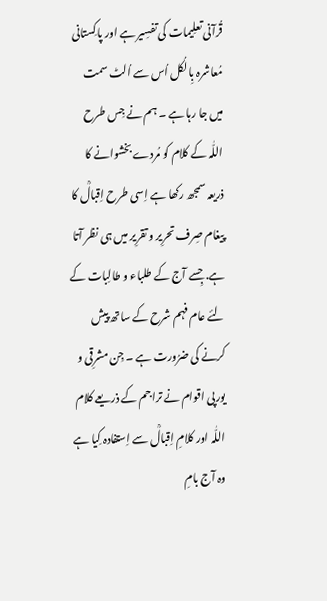قُرآنی تعلِیمات کی تفسِیر ہے اور پاکِستانی مُعاشرہ بِالکُل اُس سے اُلٹ سمت میں جا رہا ہے ۔ ہم نے جِس طرح اللّٰہ کے کلام کو مُردے بخشوانے کا ذریعہ سمجھ رکھا ہے اِسی طرح اِقبالؒ کا پیغام صِرف تحرِیر و تقرِیر میں ہی نظر آتا ہے. جِسے آج کے طلباء و طالِبات کے لئے عام فہم شرح کے ساتھ پیش کرنے کی ضرُورت ہے ۔ جِن مشرِقی و یورپی اقوام نے تراجم کے ذریعے کلام اللّٰہ اور کلامِ اِقبالؒ سے اِستفادہ کِیا ہے وہ آج بامِ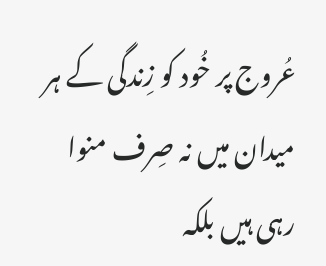عُروج پر خُود کو زِندگی کے ہر میدان میں نہ صِرف منوا رہی ہیں بلکہ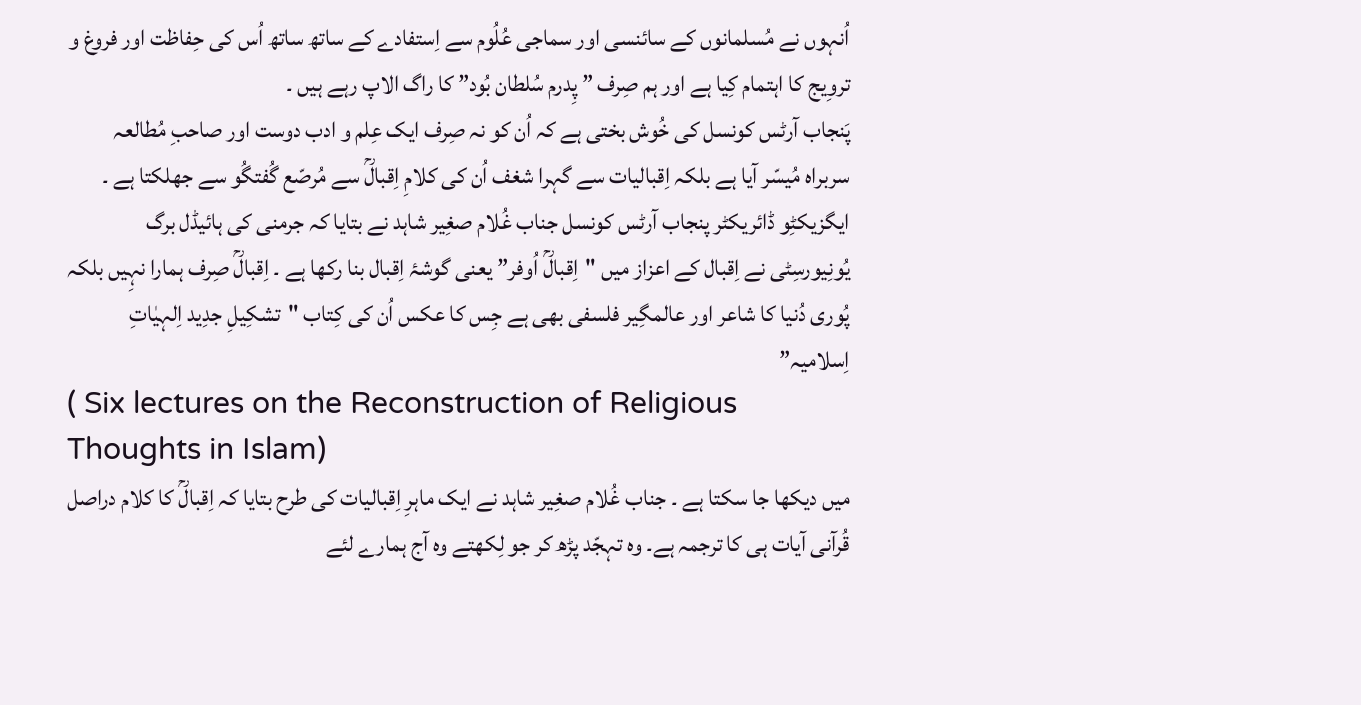اُنہوں نے مُسلمانوں کے سائنسی اور سماجی عُلُوم سے اِستفادے کے ساتھ ساتھ اُس کی حِفاظت اور فروغ و تروِیج کا اہتمام کِیا ہے اور ہم صِرف ” پِدرم سُلطان بُود” کا راگ الاپ رہے ہیں ۔
پَنجاب آرٹس کونسل کی خُوش بختی ہے کہ اُن کو نہ صِرف ایک عِلم و ادب دوست اور صاحبِ مُطالعہ سربراہ مُیسّر آیا ہے بلکہ اِقبالیات سے گہرا شغف اُن کی کلامِ اِقبالؒ سے مُرصّع گُفتگُو سے جھلکتا ہے ۔ ایگزیکٹِو ڈائریکٹر پنجاب آرٹس کونسل جناب غُلام صغِیر شاہد نے بتایا کہ جرمنی کی ہائیڈل برگ یُونِیورسِٹی نے اِقبال کے اعزاز میں "اِقبالؒ اُوفر” یعنی گوشۂ اِقبال بنا رکھا ہے ۔ اِقبالؒ صِرف ہمارا نہِیں بلکہ پُوری دُنیا کا شاعر اور عالمگِیر فلسفی بھی ہے جِس کا عکس اُن کی کِتاب "تشکِیلِ جدِید اِلہیٰاتِ اِسلامیہ”
( Six lectures on the Reconstruction of Religious Thoughts in Islam)
میں دیکھا جا سکتا ہے ۔ جناب غُلام صغِیر شاہد نے ایک ماہرِ اِقبالیات کی طرح بتایا کہ اِقبالؒ کا کلام دراصل قُرآنی آیات ہی کا ترجمہ ہے۔ وہ تہجّد پڑھ کر جو لِکھتے وہ آج ہمارے لئے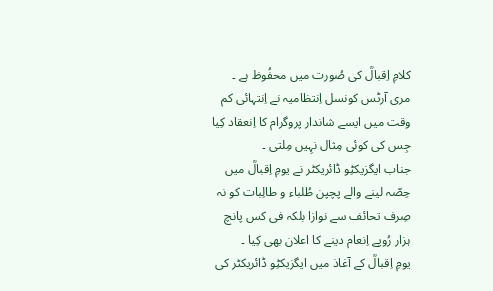کلامِ اِقبالؒ کی صُورت میں محفُوظ ہے ۔ مری آرٹس کونسل اِنتظامیہ نے اِنتہائی کم وقت میں ایسے شاندار پروگرام کا اِنعقاد کِیا جِس کی کوئی مِثال نہِیں مِلتی ۔
جناب ایگزیکٹِو ڈائریکٹر نے یومِ اِقبالؒ میں حِصّہ لینے والے پچپن طُلباء و طالِبات کو نہ صِرف تحائف سے نوازا بلکہ فی کس پانچ ہزار رُوپے اِنعام دینے کا اعلان بھی کِیا ۔
یومِ اِقبالؒ کے آغاذ میں ایگزیکٹِو ڈائریکٹر کی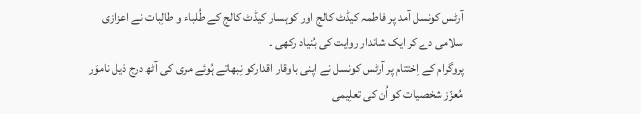آرٹس کونسل آمد پر فاطمہ کیڈٹ کالج اور کوہسار کیڈٹ کالج کے طُلباء و طالِبات نے اعزازی سلامی دے کر ایک شاندار روایت کی بُنیاد رکھی ۔
پروگرام کے اِختتام پر آرٹس کونسل نے اپنی باوقار اقدارکو نِبھاتے ہُوئے مری کی آٹھ درج ذیل ناموَر مُعزّز شخصیات کو اُن کی تعلِیمی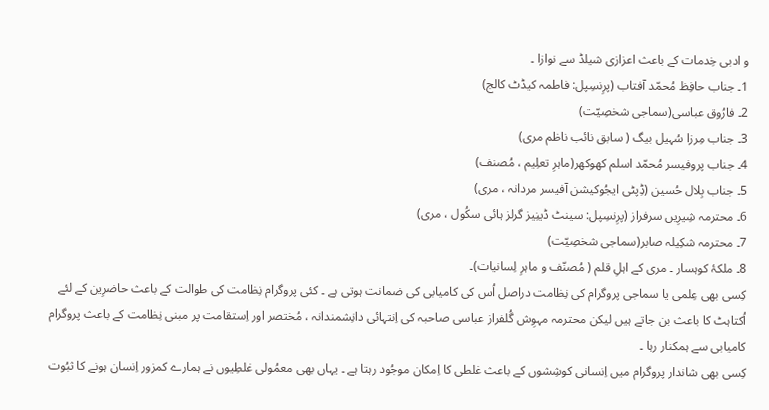و ادبی خِدمات کے باعث اعزازی شیلڈ سے نوازا ۔
1۔ جناب حافِظ مُحمّد آفتاب (پرِنسِپل: فاطمہ کیڈٹ کالج)
2۔ فارُوق عباسی(سماجی شخصِیّت)
3۔ جناب مِرزا سُہیل بیگ ( سابق نائب ناظم مری)
4۔ جناب پروفیسر مُحمّد اسلم کھوکھر(ماہرِ تعلِیم ، مُصنف)
5۔ جناب بِلال حُسین (ڈِپٹی ایجُوکیشن آفیسر مردانہ ، مری)
6۔ محترمہ شِیرِیں سرفراز (پرِنسِپل: سینٹ ڈینِیز گرلز ہائی سکُول ، مری)
7۔ محترمہ شکِیلہ صابر(سماجی شخصِیّت)
8۔ ملکۂ کوہسار ۔ مری کے اہلِ قلم ( مُصنّف و ماہرِ لِسانیات)۔
کِسی بھی عِلمی یا سماجی پروگرام کی نِظامت دراصل اُس کی کامیابی کی ضمانت ہوتی ہے ۔ کئی پروگرام نِظامت کی طوالت کے باعث حاضرِین کے لئے اُکتاہٹ کا باعث بن جاتے ہیں لیکن محترمہ مہوِش گُلفراز عباسی صاحبہ کی اِنتہائی دانِشمندانہ ، مُختصر اور اِستقامت پر مبنی نِظامت کے باعث پروگرام کامیابی سے ہمکنار رہا ۔
کِسی بھی شاندار پروگرام میں اِنسانی کوشِشوں کے باعث غلطی کا اِمکان موجُود رہتا ہے ۔ یہاں بھی معمُولی غلطِیوں نے ہمارے کمزور اِنسان ہونے کا ثبُوت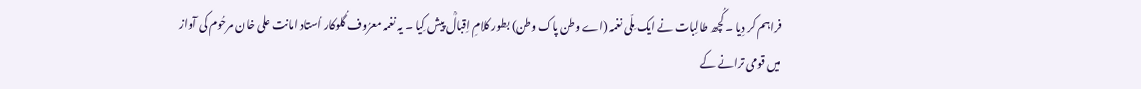فراہم کر دِیا ۔ کُچھ طالِبات نے ایک مِلّی نغمہ (اے وطن پاک وطن) بطور کلامِ اِقبالؒ پیش کِیا ۔ یہ نغمہ معرُوف گُلوکار اُستاد امانت علی خان مرحُوم کی آواز میں قومی ترانے کے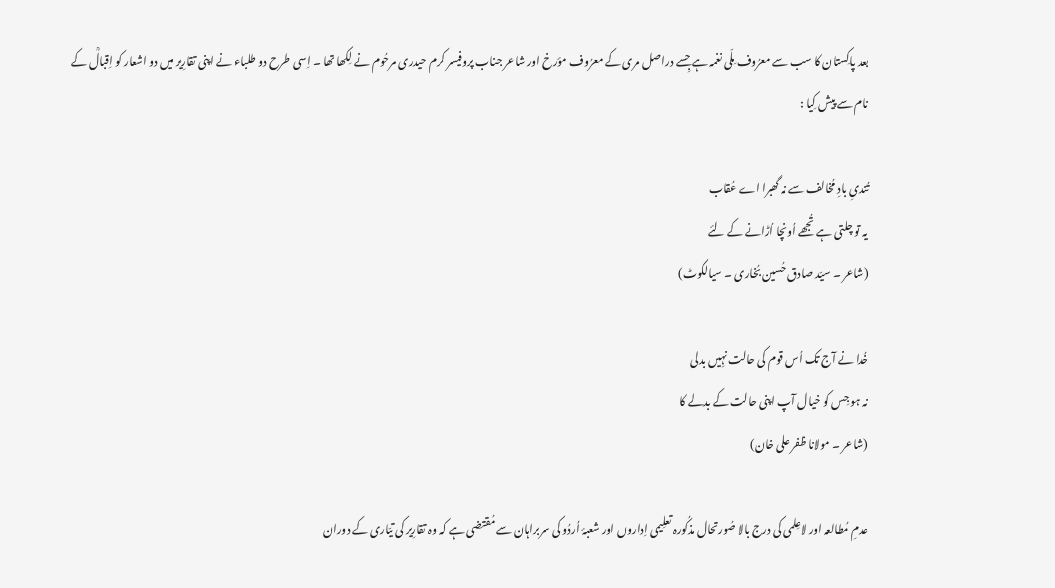بعد پاکِستان کا سب سے معرُوف مِلّی نغمہ ہے جِسے دراصل مری کے معرُوف مؤرخ اور شاعر جناب پروفیسر کرم حیدری مرحُوم نے لِکھا تھا ۔ اِسی طرح دو طلباء نے اپنی تقارِیر میں دو اشعار کو اِقبالؒ کے نام سے پیش کِیا :

تُندیِ بادِ مُخالف سے نہ گھبرا اے عُقاب
یہ تو چلتی ہے تُجھے اُونچا اُڑانے کے لئے
(شاعر ۔ سیّد صادق حُسین بُخاری ۔ سیالکوٹ)

خُدا نے آج تک اُس قوم کی حالت نہِیں بدلی
نہ ہو جِس کو خیال آپ اپنی حالت کے بدلے کا
(شاعر ۔ مولانا ظفر علی خان)

عدمِ مُطالعہ اور لاعِلمی کی درج بالا صُورتحال مذکُورہ تعلِیمی اِداروں اور شعبۂ اُردُو کی سربراہان سے مُقتضی ہے کہ وہ تقارِیر کی تیّاری کے دوران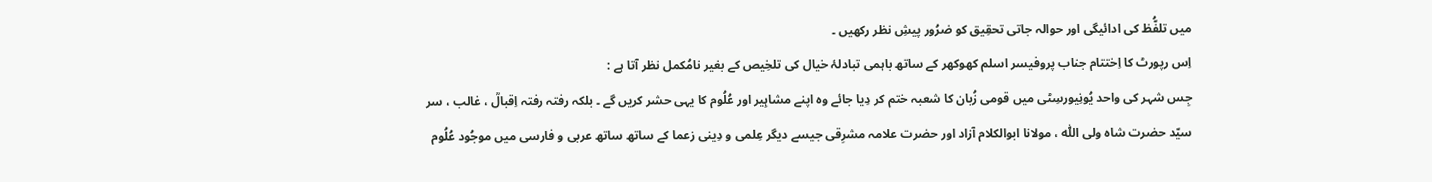میں تلفُّظ کی ادائیگی اور حوالہ جاتی تحقِیق کو ضرُور پیشِ نظر رکھیں ۔
اِس رپورٹ کا اِختتام جناب پروفیسر اسلم کھوکھر کے ساتھ باہمی تبادلۂ خیال کی تلخِیص کے بغیر نامُکمل نظر آتا ہے :
جِس شہر کی واحد یُونِیورسِٹی میں قومی زُبان کا شعبہ ختم کر دِیا جائے وہ اپنے مشاہِیر اور عُلُوم کا یہی حشر کریں گے ۔ بلکہ رفتہ رفتہ اِقبالؒ ، غالب ، سر سیّد حضرت شاہ ولی اللّٰہ ، مولانا ابوالکلام آزاد اور حضرت علامہ مشرِقی جیسے دیگر عِلمی و دِینی زعما کے ساتھ ساتھ عربی و فارسی میں موجُود عُلُوم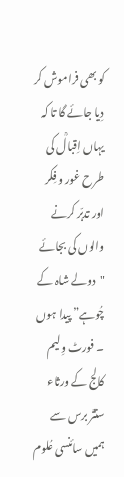کو بھی فراموش کر دِیا جائے گا تا کہ یہاں اِقبالؒ کی طرح غور و فِکر اور تدبّر کرنے والوں کی بجائے "دولے شاہ کے چُوہے” پیدا ہوں ۔ فورٹ وِلیم کالج کے ورثاء ستتّر برس سے ہمیں سائنسی عُلوم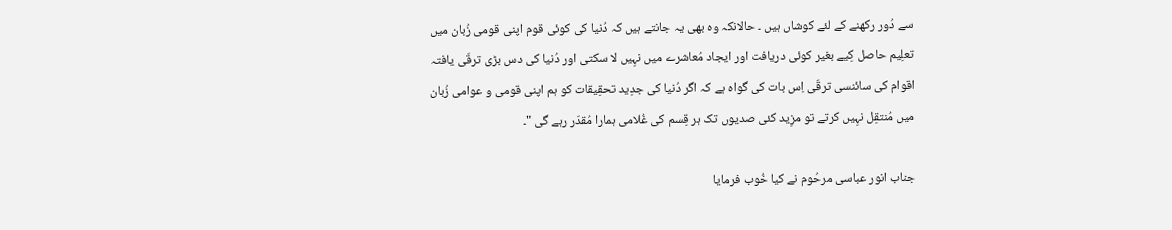سے دُور رکھنے کے لئے کوشاں ہیں ۔ حالانکہ وہ بھی یہ جانتے ہیں کہ دُنیا کی کوئی قوم اپنی قومی زُبان میں تعلِیم حاصل کِیے بغیر کوئی دریافت اور ایجاد مُعاشرے میں نہِیں لا سکتی اور دُنیا کی دس بڑی ترقّی یافتہ اقوام کی سائنسی ترقّی اِس بات کی گواہ ہے کہ اگر دُنیا کی جدِید تحقِیقات کو ہم اپنی قومی و عوامی زُبان میں مُنتقِل نہِیں کرتے تو مزِید کئی صدیوں تک ہر قِسم کی غُلامی ہمارا مُقدّر رہے گی "۔

جناب انور عباسی مرحُوم نے کیا خُوب فرمایا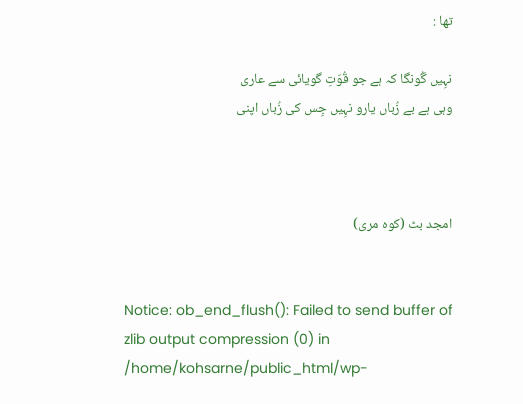تھا :

نہِیں گُونگا کہ ہے جو قُوّتِ گویائی سے عاری
وہی ہے بے زُباں یارو نہِیں جِس کی زُباں اپنی



امجد بٹ (کوہ مری)


Notice: ob_end_flush(): Failed to send buffer of zlib output compression (0) in /home/kohsarne/public_html/wp-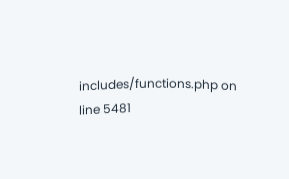includes/functions.php on line 5481